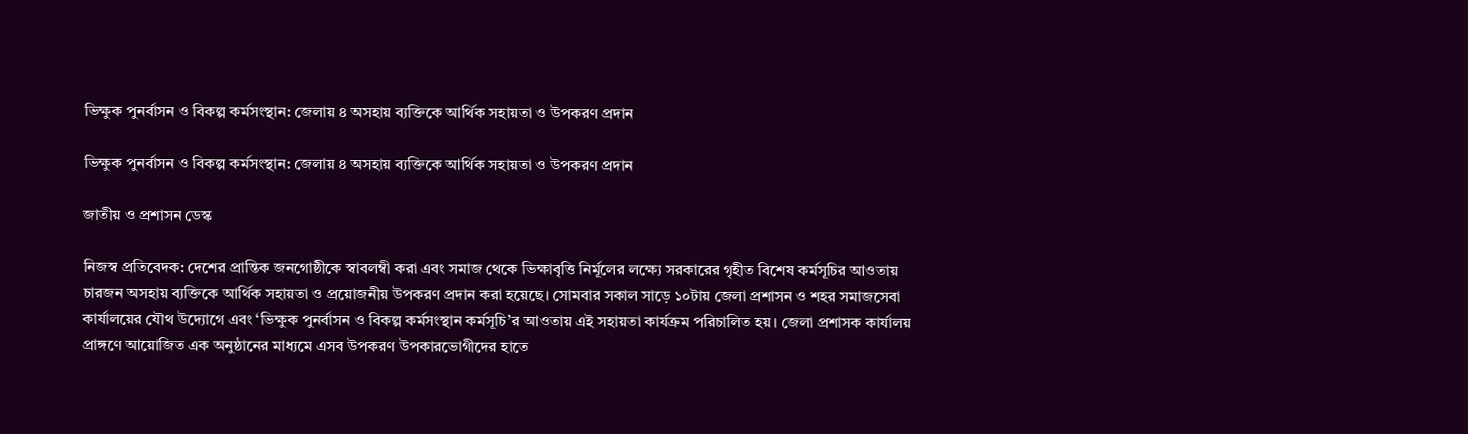ভিক্ষুক পুনর্বাসন ও বিকল্প কর্মসংস্থান: জেলায় ৪ অসহায় ব্যক্তিকে আর্থিক সহায়তা ও উপকরণ প্রদান

ভিক্ষুক পুনর্বাসন ও বিকল্প কর্মসংস্থান: জেলায় ৪ অসহায় ব্যক্তিকে আর্থিক সহায়তা ও উপকরণ প্রদান

জাতীয় ও প্রশাসন ডেস্ক

নিজস্ব প্রতিবেদক: দেশের প্রান্তিক জনগোষ্ঠীকে স্বাবলম্বী করা এবং সমাজ থেকে ভিক্ষাবৃত্তি নির্মূলের লক্ষ্যে সরকারের গৃহীত বিশেষ কর্মসূচির আওতায় চারজন অসহায় ব্যক্তিকে আর্থিক সহায়তা ও প্রয়োজনীয় উপকরণ প্রদান করা হয়েছে। সোমবার সকাল সাড়ে ১০টায় জেলা প্রশাসন ও শহর সমাজসেবা কার্যালয়ের যৌথ উদ্যোগে এবং ‘ভিক্ষুক পুনর্বাসন ও বিকল্প কর্মসংস্থান কর্মসূচি’র আওতায় এই সহায়তা কার্যক্রম পরিচালিত হয়। জেলা প্রশাসক কার্যালয় প্রাঙ্গণে আয়োজিত এক অনুষ্ঠানের মাধ্যমে এসব উপকরণ উপকারভোগীদের হাতে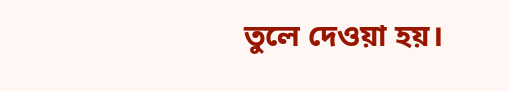তুলে দেওয়া হয়।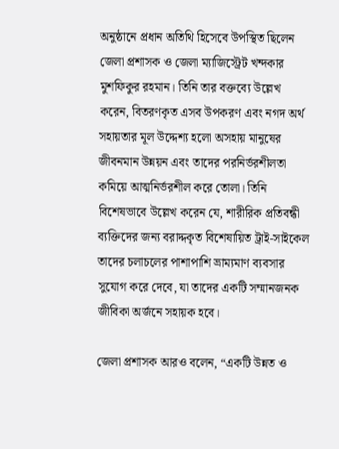অনুষ্ঠানে প্রধান অতিথি হিসেবে উপস্থিত ছিলেন জেলা প্রশাসক ও জেলা ম্যাজিস্ট্রেট খন্দকার মুশফিকুর রহমান। তিনি তার বক্তব্যে উল্লেখ করেন, বিতরণকৃত এসব উপকরণ এবং নগদ অর্থ সহায়তার মূল উদ্দেশ্য হলো অসহায় মানুষের জীবনমান উন্নয়ন এবং তাদের পরনির্ভরশীলতা কমিয়ে আত্মনির্ভরশীল করে তোলা। তিনি বিশেষভাবে উল্লেখ করেন যে, শারীরিক প্রতিবন্ধী ব্যক্তিদের জন্য বরাদ্দকৃত বিশেষায়িত ট্রাই-সাইকেল তাদের চলাচলের পাশাপাশি ভ্রাম্যমাণ ব্যবসার সুযোগ করে দেবে, যা তাদের একটি সম্মানজনক জীবিকা অর্জনে সহায়ক হবে।

জেলা প্রশাসক আরও বলেন, “একটি উন্নত ও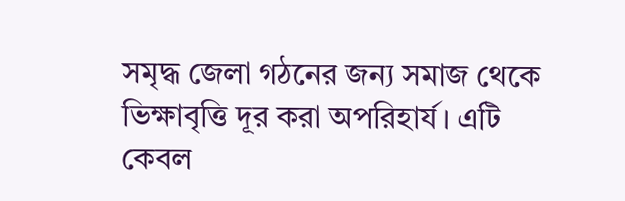সমৃদ্ধ জেলা গঠনের জন্য সমাজ থেকে ভিক্ষাবৃত্তি দূর করা অপরিহার্য। এটি কেবল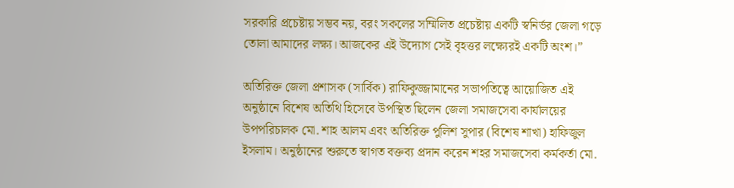সরকারি প্রচেষ্টায় সম্ভব নয়, বরং সকলের সম্মিলিত প্রচেষ্টায় একটি স্বনির্ভর জেলা গড়ে তোলা আমাদের লক্ষ্য। আজকের এই উদ্যোগ সেই বৃহত্তর লক্ষ্যেরই একটি অংশ।”

অতিরিক্ত জেলা প্রশাসক (সার্বিক) রাফিকুজ্জামানের সভাপতিত্বে আয়োজিত এই অনুষ্ঠানে বিশেষ অতিথি হিসেবে উপস্থিত ছিলেন জেলা সমাজসেবা কার্যালয়ের উপপরিচালক মো. শাহ আলম এবং অতিরিক্ত পুলিশ সুপার (বিশেষ শাখা) হাফিজুল ইসলাম। অনুষ্ঠানের শুরুতে স্বাগত বক্তব্য প্রদান করেন শহর সমাজসেবা কর্মকর্তা মো.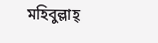মহিবুল্লাহ্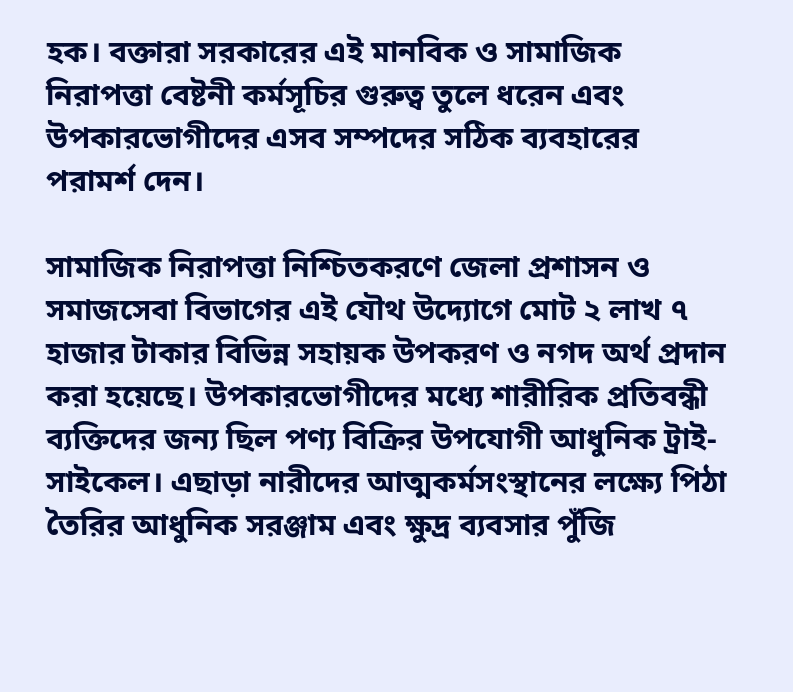হক। বক্তারা সরকারের এই মানবিক ও সামাজিক নিরাপত্তা বেষ্টনী কর্মসূচির গুরুত্ব তুলে ধরেন এবং উপকারভোগীদের এসব সম্পদের সঠিক ব্যবহারের পরামর্শ দেন।

সামাজিক নিরাপত্তা নিশ্চিতকরণে জেলা প্রশাসন ও সমাজসেবা বিভাগের এই যৌথ উদ্যোগে মোট ২ লাখ ৭ হাজার টাকার বিভিন্ন সহায়ক উপকরণ ও নগদ অর্থ প্রদান করা হয়েছে। উপকারভোগীদের মধ্যে শারীরিক প্রতিবন্ধী ব্যক্তিদের জন্য ছিল পণ্য বিক্রির উপযোগী আধুনিক ট্রাই-সাইকেল। এছাড়া নারীদের আত্মকর্মসংস্থানের লক্ষ্যে পিঠা তৈরির আধুনিক সরঞ্জাম এবং ক্ষুদ্র ব্যবসার পুঁজি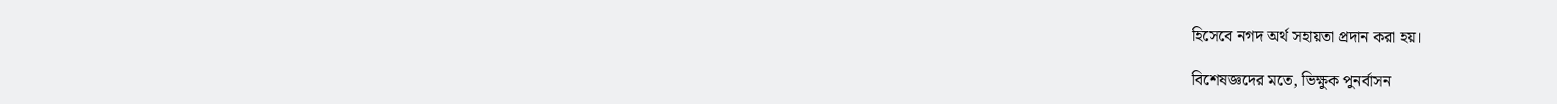হিসেবে নগদ অর্থ সহায়তা প্রদান করা হয়।

বিশেষজ্ঞদের মতে, ভিক্ষুক পুনর্বাসন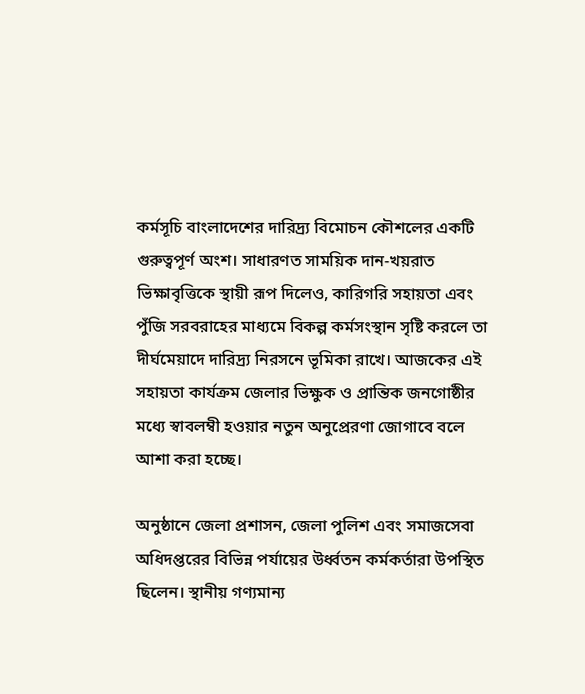কর্মসূচি বাংলাদেশের দারিদ্র্য বিমোচন কৌশলের একটি গুরুত্বপূর্ণ অংশ। সাধারণত সাময়িক দান-খয়রাত ভিক্ষাবৃত্তিকে স্থায়ী রূপ দিলেও, কারিগরি সহায়তা এবং পুঁজি সরবরাহের মাধ্যমে বিকল্প কর্মসংস্থান সৃষ্টি করলে তা দীর্ঘমেয়াদে দারিদ্র্য নিরসনে ভূমিকা রাখে। আজকের এই সহায়তা কার্যক্রম জেলার ভিক্ষুক ও প্রান্তিক জনগোষ্ঠীর মধ্যে স্বাবলম্বী হওয়ার নতুন অনুপ্রেরণা জোগাবে বলে আশা করা হচ্ছে।

অনুষ্ঠানে জেলা প্রশাসন, জেলা পুলিশ এবং সমাজসেবা অধিদপ্তরের বিভিন্ন পর্যায়ের উর্ধ্বতন কর্মকর্তারা উপস্থিত ছিলেন। স্থানীয় গণ্যমান্য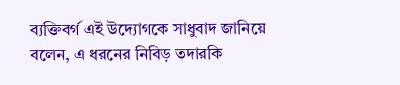ব্যক্তিবর্গ এই উদ্যোগকে সাধুবাদ জানিয়ে বলেন, এ ধরনের নিবিড় তদারকি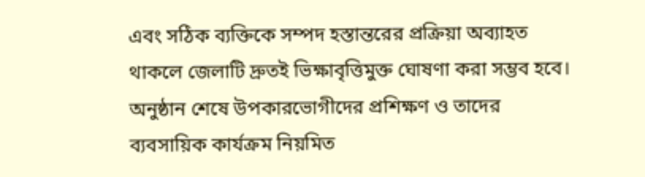এবং সঠিক ব্যক্তিকে সম্পদ হস্তান্তরের প্রক্রিয়া অব্যাহত থাকলে জেলাটি দ্রুতই ভিক্ষাবৃত্তিমুক্ত ঘোষণা করা সম্ভব হবে। অনুষ্ঠান শেষে উপকারভোগীদের প্রশিক্ষণ ও তাদের ব্যবসায়িক কার্যক্রম নিয়মিত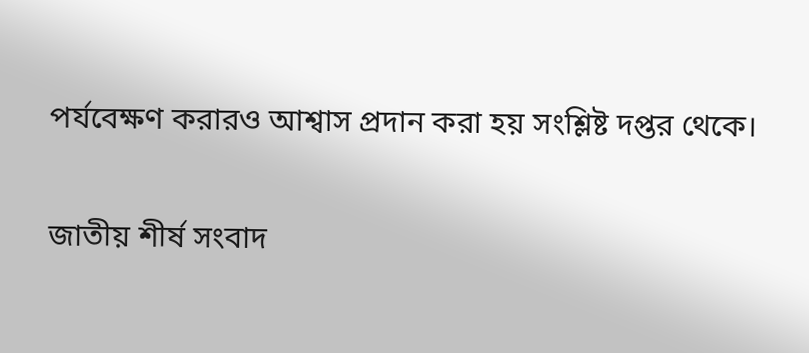পর্যবেক্ষণ করারও আশ্বাস প্রদান করা হয় সংশ্লিষ্ট দপ্তর থেকে।

জাতীয় শীর্ষ সংবাদ